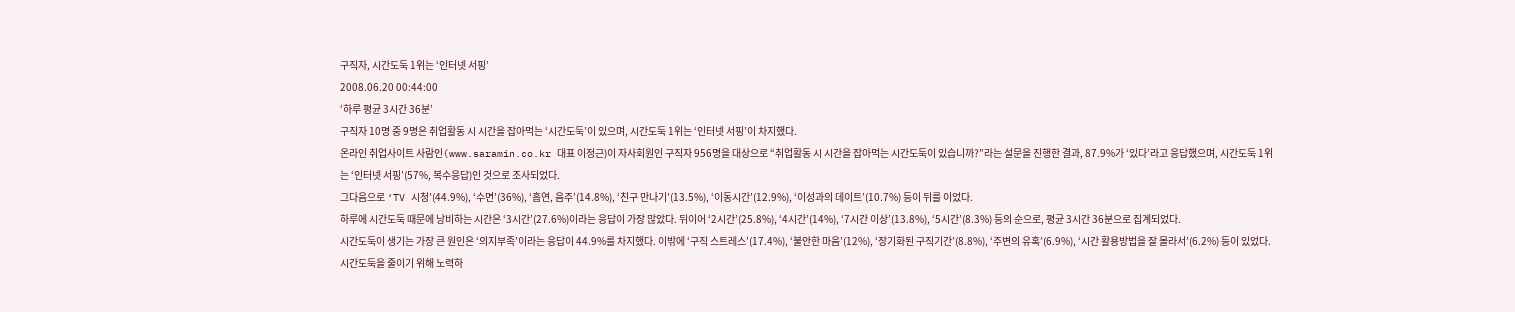구직자, 시간도둑 1위는 ‘인터넷 서핑’
2008.06.20 00:44:00
‘하루 평균 3시간 36분’
구직자 10명 중 9명은 취업활동 시 시간을 잡아먹는 ‘시간도둑’이 있으며, 시간도둑 1위는 ‘인터넷 서핑’이 차지했다.
온라인 취업사이트 사람인(www.saramin.co.kr 대표 이정근)이 자사회원인 구직자 956명을 대상으로 “취업활동 시 시간을 잡아먹는 시간도둑이 있습니까?”라는 설문을 진행한 결과, 87.9%가 ‘있다’라고 응답했으며, 시간도둑 1위는 ‘인터넷 서핑’(57%, 복수응답)인 것으로 조사되었다.
그다음으로 ‘TV 시청’(44.9%), ‘수면’(36%), ‘흡연, 음주’(14.8%), ‘친구 만나기’(13.5%), ‘이동시간’(12.9%), ‘이성과의 데이트’(10.7%) 등이 뒤를 이었다.
하루에 시간도둑 때문에 낭비하는 시간은 ‘3시간’(27.6%)이라는 응답이 가장 많았다. 뒤이어 ‘2시간’(25.8%), ‘4시간’(14%), ‘7시간 이상’(13.8%), ‘5시간’(8.3%) 등의 순으로, 평균 3시간 36분으로 집계되었다.
시간도둑이 생기는 가장 큰 원인은 ‘의지부족’이라는 응답이 44.9%를 차지했다. 이밖에 ‘구직 스트레스’(17.4%), ‘불안한 마음’(12%), ‘장기화된 구직기간’(8.8%), ‘주변의 유혹’(6.9%), ‘시간 활용방법을 잘 몰라서’(6.2%) 등이 있었다.
시간도둑을 줄이기 위해 노력하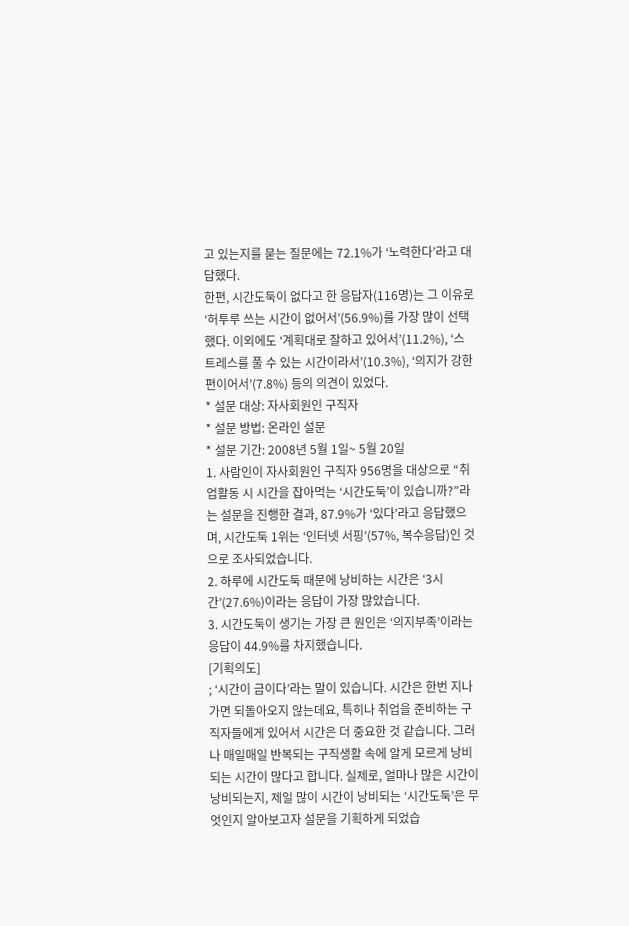고 있는지를 묻는 질문에는 72.1%가 ‘노력한다’라고 대답했다.
한편, 시간도둑이 없다고 한 응답자(116명)는 그 이유로 ‘허투루 쓰는 시간이 없어서’(56.9%)를 가장 많이 선택했다. 이외에도 ‘계획대로 잘하고 있어서’(11.2%), ‘스트레스를 풀 수 있는 시간이라서’(10.3%), ‘의지가 강한 편이어서’(7.8%) 등의 의견이 있었다.
* 설문 대상: 자사회원인 구직자
* 설문 방법: 온라인 설문
* 설문 기간: 2008년 5월 1일~ 5월 20일
1. 사람인이 자사회원인 구직자 956명을 대상으로 “취업활동 시 시간을 잡아먹는 ‘시간도둑’이 있습니까?”라는 설문을 진행한 결과, 87.9%가 ‘있다’라고 응답했으며, 시간도둑 1위는 ‘인터넷 서핑’(57%, 복수응답)인 것으로 조사되었습니다.
2. 하루에 시간도둑 때문에 낭비하는 시간은 ‘3시간’(27.6%)이라는 응답이 가장 많았습니다.
3. 시간도둑이 생기는 가장 큰 원인은 ‘의지부족’이라는 응답이 44.9%를 차지했습니다.
[기획의도]
; ‘시간이 금이다’라는 말이 있습니다. 시간은 한번 지나가면 되돌아오지 않는데요, 특히나 취업을 준비하는 구직자들에게 있어서 시간은 더 중요한 것 같습니다. 그러나 매일매일 반복되는 구직생활 속에 알게 모르게 낭비되는 시간이 많다고 합니다. 실제로, 얼마나 많은 시간이 낭비되는지, 제일 많이 시간이 낭비되는 ‘시간도둑’은 무엇인지 알아보고자 설문을 기획하게 되었습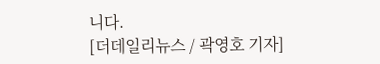니다.
[더데일리뉴스 / 곽영호 기자]